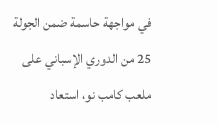في مواجهة حاسمة ضمن الجولة 25 من الدوري الإسباني على ملعب كامب نو، استعاد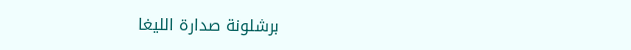برشلونة صدارة الليغا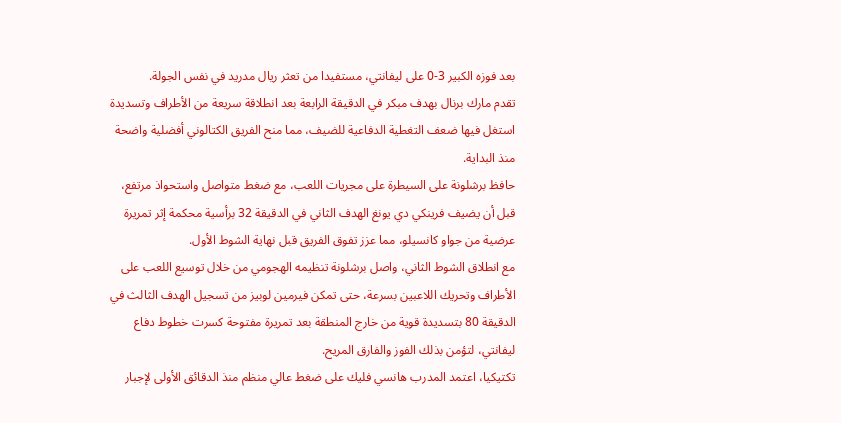بعد فوزه الكبير 3-0 على ليفانتي، مستفيدا من تعثر ريال مدريد في نفس الجولة.
تقدم مارك برنال بهدف مبكر في الدقيقة الرابعة بعد انطلاقة سريعة من الأطراف وتسديدة استغل فيها ضعف التغطية الدفاعية للضيف، مما منح الفريق الكتالوني أفضلية واضحة منذ البداية.
حافظ برشلونة على السيطرة على مجريات اللعب، مع ضغط متواصل واستحواذ مرتفع، قبل أن يضيف فرينكي دي يونغ الهدف الثاني في الدقيقة 32 برأسية محكمة إثر تمريرة عرضية من جواو كانسيلو، مما عزز تفوق الفريق قبل نهاية الشوط الأول.
مع انطلاق الشوط الثاني، واصل برشلونة تنظيمه الهجومي من خلال توسيع اللعب على الأطراف وتحريك اللاعبين بسرعة، حتى تمكن فيرمين لوبيز من تسجيل الهدف الثالث في الدقيقة 80 بتسديدة قوية من خارج المنطقة بعد تمريرة مفتوحة كسرت خطوط دفاع ليفانتي، لتؤمن بذلك الفوز والفارق المريح.
تكتيكيا، اعتمد المدرب هانسي فليك على ضغط عالي منظم منذ الدقائق الأولى لإجبار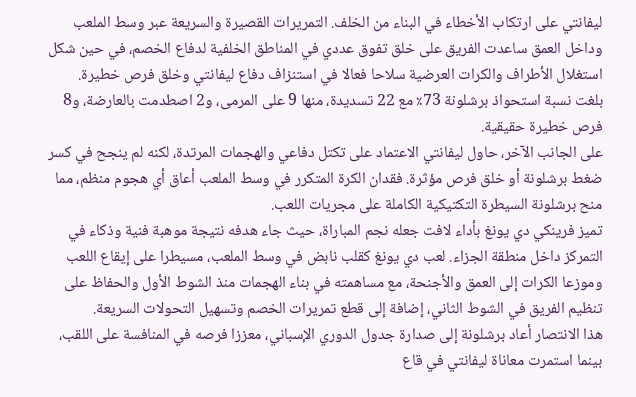ليفانتي على ارتكاب الأخطاء في البناء من الخلف. التمريرات القصيرة والسريعة عبر وسط الملعب وداخل العمق ساعدت الفريق على خلق تفوق عددي في المناطق الخلفية لدفاع الخصم، في حين شكل استغلال الأطراف والكرات العرضية سلاحا فعالا في استنزاف دفاع ليفانتي وخلق فرص خطيرة.
بلغت نسبة استحواذ برشلونة 73٪ مع 22 تسديدة، منها 9 على المرمى، و2 اصطدمت بالعارضة، و8 فرص خطيرة حقيقية.
على الجانب الآخر، حاول ليفانتي الاعتماد على تكتل دفاعي والهجمات المرتدة، لكنه لم ينجح في كسر ضغط برشلونة أو خلق فرص مؤثرة. فقدان الكرة المتكرر في وسط الملعب أعاق أي هجوم منظم، مما منح برشلونة السيطرة التكتيكية الكاملة على مجريات اللعب.
تميز فرينكي دي يونغ بأداء لافت جعله نجم المباراة، حيث جاء هدفه نتيجة موهبة فنية وذكاء في التمركز داخل منطقة الجزاء. لعب دي يونغ كقلب نابض في وسط الملعب، مسيطرا على إيقاع اللعب وموزعا الكرات إلى العمق والأجنحة، مع مساهمته في بناء الهجمات منذ الشوط الأول والحفاظ على تنظيم الفريق في الشوط الثاني، إضافة إلى قطع تمريرات الخصم وتسهيل التحولات السريعة.
هذا الانتصار أعاد برشلونة إلى صدارة جدول الدوري الإسباني، معززا فرصه في المنافسة على اللقب، بينما استمرت معاناة ليفانتي في قاع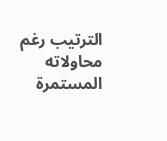الترتيب رغم محاولاته المستمرة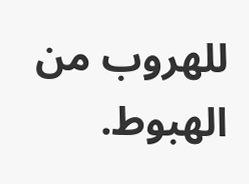للهروب من الهبوط.